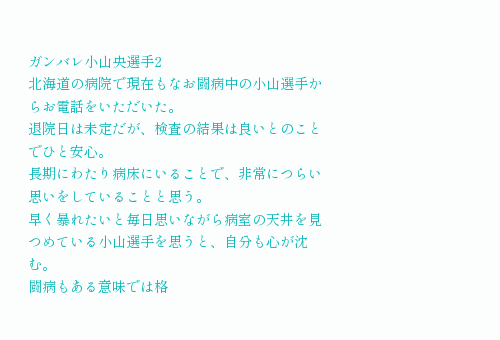ガンバレ小山央選手2
北海道の病院で現在もなお闘病中の小山選手からお電話をいただいた。
退院日は未定だが、検査の結果は良いとのことでひと安心。
長期にわたり病床にいることで、非常につらい思いをしていることと思う。
早く暴れたいと毎日思いながら病室の天井を見つめている小山選手を思うと、自分も心が沈む。
闘病もある意味では格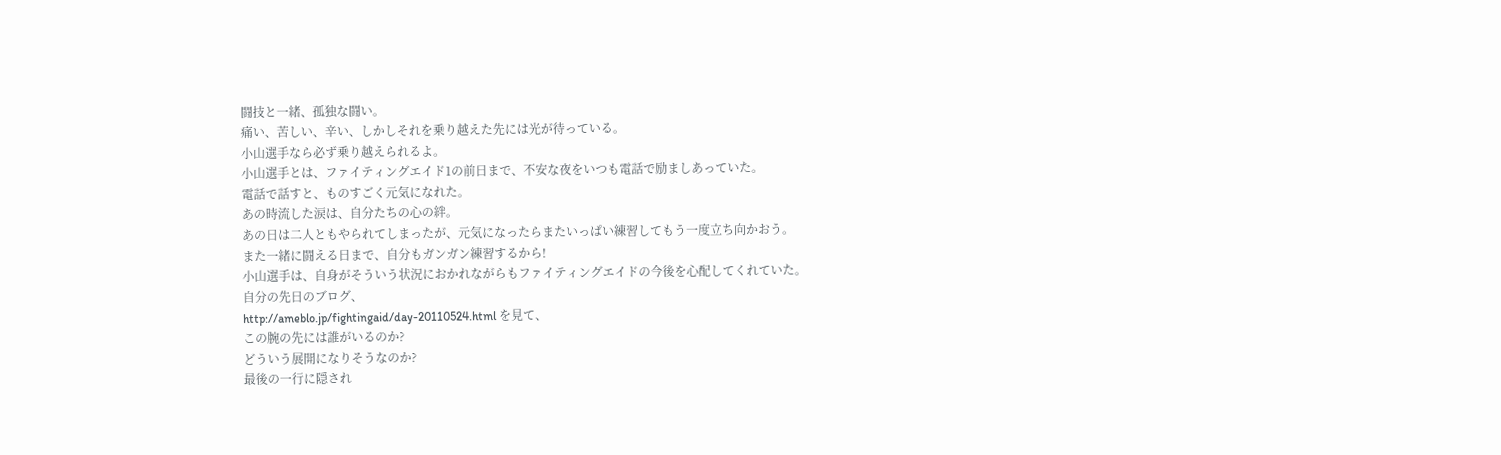闘技と一緒、孤独な闘い。
痛い、苦しい、辛い、しかしそれを乗り越えた先には光が待っている。
小山選手なら必ず乗り越えられるよ。
小山選手とは、ファイティングエイド1の前日まで、不安な夜をいつも電話で励ましあっていた。
電話で話すと、ものすごく元気になれた。
あの時流した涙は、自分たちの心の絆。
あの日は二人ともやられてしまったが、元気になったらまたいっぱい練習してもう一度立ち向かおう。
また一緒に闘える日まで、自分もガンガン練習するから!
小山選手は、自身がそういう状況におかれながらもファイティングエイドの今後を心配してくれていた。
自分の先日のブログ、
http://ameblo.jp/fightingaid/day-20110524.html を見て、
この腕の先には誰がいるのか?
どういう展開になりそうなのか?
最後の一行に隠され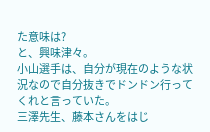た意味は?
と、興味津々。
小山選手は、自分が現在のような状況なので自分抜きでドンドン行ってくれと言っていた。
三澤先生、藤本さんをはじ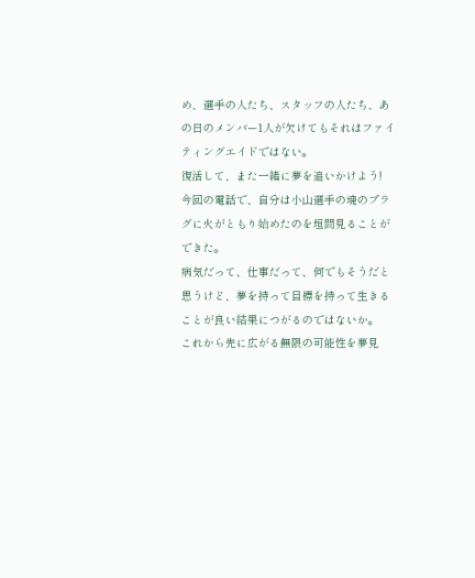め、選手の人たち、スタッフの人たち、あの日のメンバー1人が欠けてもそれはファイティングエイドではない。
復活して、また一緒に夢を追いかけよう!
今回の電話で、自分は小山選手の魂のプラグに火がともり始めたのを垣間見ることができた。
病気だって、仕事だって、何でもそうだと思うけど、夢を持って目標を持って生きることが良い結果につがるのではないか。
これから先に広がる無限の可能性を夢見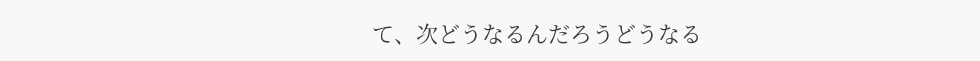て、次どうなるんだろうどうなる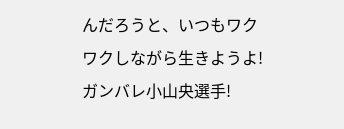んだろうと、いつもワクワクしながら生きようよ!
ガンバレ小山央選手!